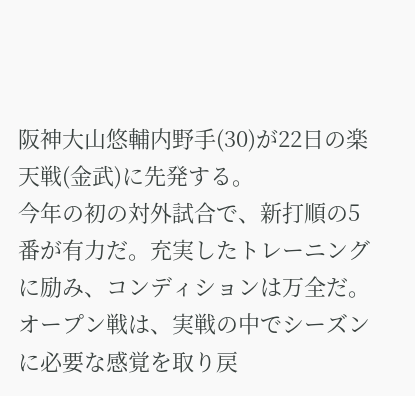阪神大山悠輔内野手(30)が22日の楽天戦(金武)に先発する。
今年の初の対外試合で、新打順の5番が有力だ。充実したトレーニングに励み、コンディションは万全だ。オープン戦は、実戦の中でシーズンに必要な感覚を取り戻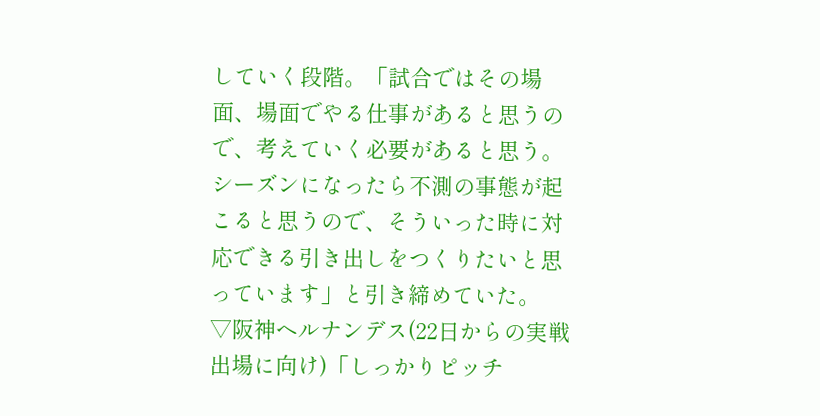していく段階。「試合ではその場面、場面でやる仕事があると思うので、考えていく必要があると思う。シーズンになったら不測の事態が起こると思うので、そういった時に対応できる引き出しをつくりたいと思っています」と引き締めていた。
▽阪神ヘルナンデス(22日からの実戦出場に向け)「しっかりピッチ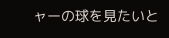ャーの球を見たいと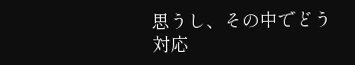思うし、その中でどう対応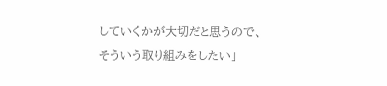していくかが大切だと思うので、そういう取り組みをしたい」